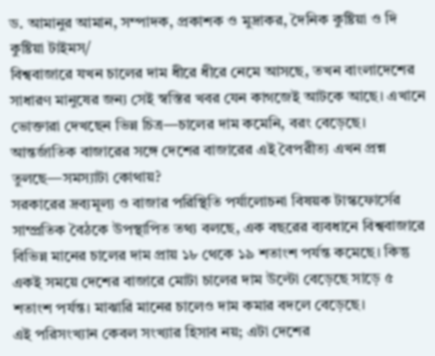ড. আমানুর আমান, সম্পাদক, প্রকাশক ও মুদ্রাকর, দৈনিক কুষ্টিয়া ও দি কুষ্টিয়া টাইমস/
বিশ্ববাজারে যখন চালের দাম ধীরে ধীরে নেমে আসছে, তখন বাংলাদেশের সাধারণ মানুষের জন্য সেই স্বস্তির খবর যেন কাগজেই আটকে আছে। এখানে ভোক্তারা দেখছেন ভিন্ন চিত্র—চালের দাম কমেনি, বরং বেড়েছে। আন্তর্জাতিক বাজারের সঙ্গে দেশের বাজারের এই বৈপরীত্য এখন প্রশ্ন তুলছে—সমস্যাটা কোথায়?
সরকারের দ্রব্যমূল্য ও বাজার পরিস্থিতি পর্যালোচনা বিষয়ক টাস্কফোর্সের সাম্প্রতিক বৈঠকে উপস্থাপিত তথ্য বলছে, এক বছরের ব্যবধানে বিশ্ববাজারে বিভিন্ন মানের চালের দাম প্রায় ১৮ থেকে ১৯ শতাংশ পর্যন্ত কমেছে। কিন্তু একই সময়ে দেশের বাজারে মোটা চালের দাম উল্টো বেড়েছে সাড়ে ৫ শতাংশ পর্যন্ত। মাঝারি মানের চালেও দাম কমার বদলে বেড়েছে।
এই পরিসংখ্যান কেবল সংখ্যার হিসাব নয়; এটা দেশের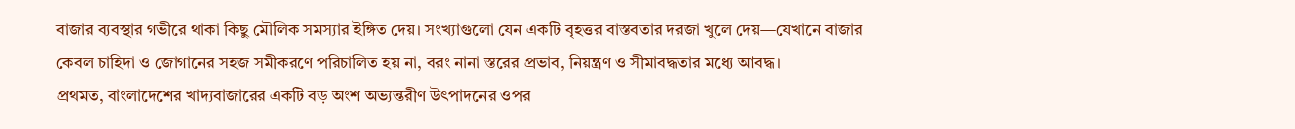বাজার ব্যবস্থার গভীরে থাকা কিছু মৌলিক সমস্যার ইঙ্গিত দেয়। সংখ্যাগুলো যেন একটি বৃহত্তর বাস্তবতার দরজা খুলে দেয়—যেখানে বাজার কেবল চাহিদা ও জোগানের সহজ সমীকরণে পরিচালিত হয় না, বরং নানা স্তরের প্রভাব, নিয়ন্ত্রণ ও সীমাবদ্ধতার মধ্যে আবদ্ধ।
প্রথমত, বাংলাদেশের খাদ্যবাজারের একটি বড় অংশ অভ্যন্তরীণ উৎপাদনের ওপর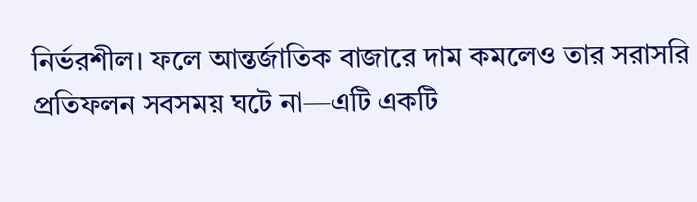নির্ভরশীল। ফলে আন্তর্জাতিক বাজারে দাম কমলেও তার সরাসরি প্রতিফলন সবসময় ঘটে না—এটি একটি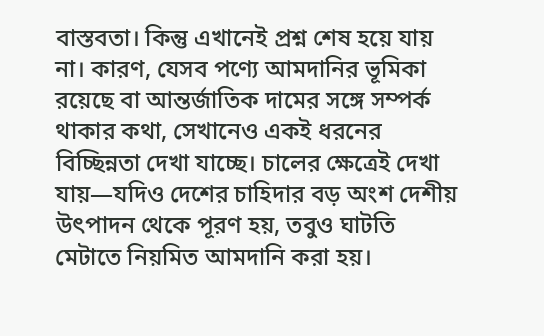বাস্তবতা। কিন্তু এখানেই প্রশ্ন শেষ হয়ে যায় না। কারণ, যেসব পণ্যে আমদানির ভূমিকা রয়েছে বা আন্তর্জাতিক দামের সঙ্গে সম্পর্ক থাকার কথা, সেখানেও একই ধরনের বিচ্ছিন্নতা দেখা যাচ্ছে। চালের ক্ষেত্রেই দেখা যায়—যদিও দেশের চাহিদার বড় অংশ দেশীয় উৎপাদন থেকে পূরণ হয়, তবুও ঘাটতি মেটাতে নিয়মিত আমদানি করা হয়।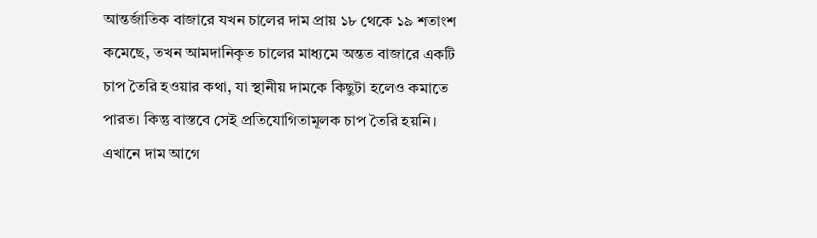আন্তর্জাতিক বাজারে যখন চালের দাম প্রায় ১৮ থেকে ১৯ শতাংশ কমেছে, তখন আমদানিকৃত চালের মাধ্যমে অন্তত বাজারে একটি চাপ তৈরি হওয়ার কথা, যা স্থানীয় দামকে কিছুটা হলেও কমাতে পারত। কিন্তু বাস্তবে সেই প্রতিযোগিতামূলক চাপ তৈরি হয়নি। এখানে দাম আগে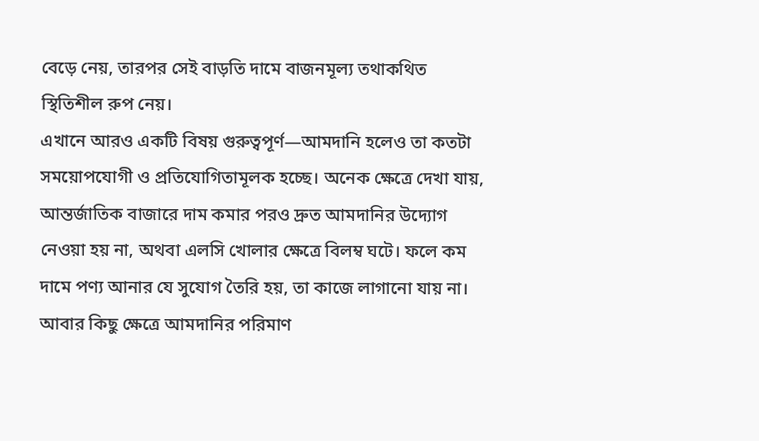বেড়ে নেয়, তারপর সেই বাড়তি দামে বাজনমূল্য তথাকথিত স্থিতিশীল রুপ নেয়।
এখানে আরও একটি বিষয় গুরুত্বপূর্ণ—আমদানি হলেও তা কতটা সময়োপযোগী ও প্রতিযোগিতামূলক হচ্ছে। অনেক ক্ষেত্রে দেখা যায়, আন্তর্জাতিক বাজারে দাম কমার পরও দ্রুত আমদানির উদ্যোগ নেওয়া হয় না, অথবা এলসি খোলার ক্ষেত্রে বিলম্ব ঘটে। ফলে কম দামে পণ্য আনার যে সুযোগ তৈরি হয়, তা কাজে লাগানো যায় না। আবার কিছু ক্ষেত্রে আমদানির পরিমাণ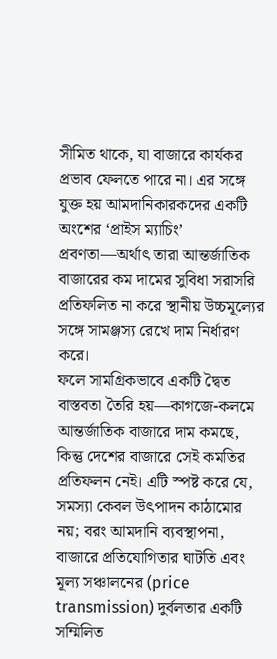সীমিত থাকে, যা বাজারে কার্যকর প্রভাব ফেলতে পারে না। এর সঙ্গে যুক্ত হয় আমদানিকারকদের একটি অংশের ‘প্রাইস ম্যাচিং’ প্রবণতা—অর্থাৎ তারা আন্তর্জাতিক বাজারের কম দামের সুবিধা সরাসরি প্রতিফলিত না করে স্থানীয় উচ্চমূল্যের সঙ্গে সামঞ্জস্য রেখে দাম নির্ধারণ করে।
ফলে সামগ্রিকভাবে একটি দ্বৈত বাস্তবতা তৈরি হয়—কাগজে-কলমে আন্তর্জাতিক বাজারে দাম কমছে, কিন্তু দেশের বাজারে সেই কমতির প্রতিফলন নেই। এটি স্পষ্ট করে যে, সমস্যা কেবল উৎপাদন কাঠামোর নয়; বরং আমদানি ব্যবস্থাপনা, বাজারে প্রতিযোগিতার ঘাটতি এবং মূল্য সঞ্চালনের (price transmission) দুর্বলতার একটি সম্মিলিত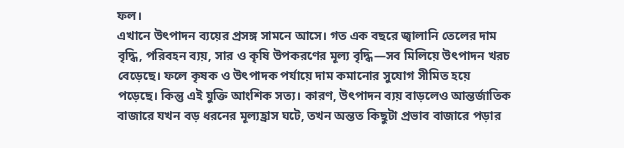ফল।
এখানে উৎপাদন ব্যয়ের প্রসঙ্গ সামনে আসে। গত এক বছরে জ্বালানি তেলের দাম বৃদ্ধি, পরিবহন ব্যয়, সার ও কৃষি উপকরণের মূল্য বৃদ্ধি—সব মিলিয়ে উৎপাদন খরচ বেড়েছে। ফলে কৃষক ও উৎপাদক পর্যায়ে দাম কমানোর সুযোগ সীমিত হয়ে পড়েছে। কিন্তু এই যুক্তি আংশিক সত্য। কারণ, উৎপাদন ব্যয় বাড়লেও আন্তর্জাতিক বাজারে যখন বড় ধরনের মূল্যহ্রাস ঘটে, তখন অন্তত কিছুটা প্রভাব বাজারে পড়ার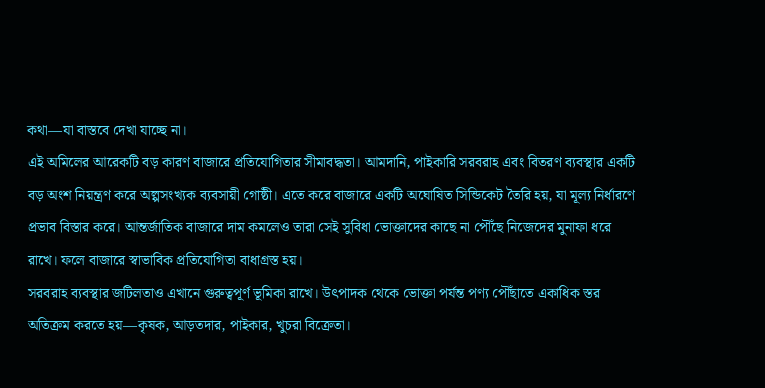কথা—যা বাস্তবে দেখা যাচ্ছে না।
এই অমিলের আরেকটি বড় কারণ বাজারে প্রতিযোগিতার সীমাবদ্ধতা। আমদানি, পাইকারি সরবরাহ এবং বিতরণ ব্যবস্থার একটি বড় অংশ নিয়ন্ত্রণ করে অল্পসংখ্যক ব্যবসায়ী গোষ্ঠী। এতে করে বাজারে একটি অঘোষিত সিন্ডিকেট তৈরি হয়, যা মূল্য নির্ধারণে প্রভাব বিস্তার করে। আন্তর্জাতিক বাজারে দাম কমলেও তারা সেই সুবিধা ভোক্তাদের কাছে না পৌঁছে নিজেদের মুনাফা ধরে রাখে। ফলে বাজারে স্বাভাবিক প্রতিযোগিতা বাধাগ্রস্ত হয়।
সরবরাহ ব্যবস্থার জটিলতাও এখানে গুরুত্বপূর্ণ ভূমিকা রাখে। উৎপাদক থেকে ভোক্তা পর্যন্ত পণ্য পৌঁছাতে একাধিক স্তর অতিক্রম করতে হয়—কৃষক, আড়তদার, পাইকার, খুচরা বিক্রেতা।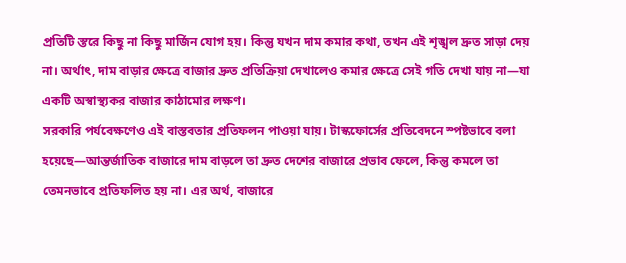প্রতিটি স্তরে কিছু না কিছু মার্জিন যোগ হয়। কিন্তু যখন দাম কমার কথা, তখন এই শৃঙ্খল দ্রুত সাড়া দেয় না। অর্থাৎ, দাম বাড়ার ক্ষেত্রে বাজার দ্রুত প্রতিক্রিয়া দেখালেও কমার ক্ষেত্রে সেই গতি দেখা যায় না—যা একটি অস্বাস্থ্যকর বাজার কাঠামোর লক্ষণ।
সরকারি পর্যবেক্ষণেও এই বাস্তবতার প্রতিফলন পাওয়া যায়। টাস্কফোর্সের প্রতিবেদনে স্পষ্টভাবে বলা হয়েছে—আন্তর্জাতিক বাজারে দাম বাড়লে তা দ্রুত দেশের বাজারে প্রভাব ফেলে, কিন্তু কমলে তা তেমনভাবে প্রতিফলিত হয় না। এর অর্থ, বাজারে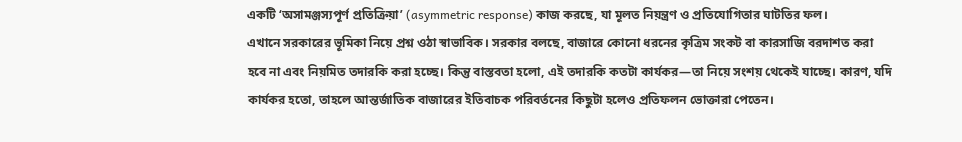একটি ‘অসামঞ্জস্যপূর্ণ প্রতিক্রিয়া’ (asymmetric response) কাজ করছে, যা মূলত নিয়ন্ত্রণ ও প্রতিযোগিতার ঘাটতির ফল।
এখানে সরকারের ভূমিকা নিয়ে প্রশ্ন ওঠা স্বাভাবিক। সরকার বলছে, বাজারে কোনো ধরনের কৃত্রিম সংকট বা কারসাজি বরদাশত করা হবে না এবং নিয়মিত তদারকি করা হচ্ছে। কিন্তু বাস্তবতা হলো, এই তদারকি কতটা কার্যকর—তা নিয়ে সংশয় থেকেই যাচ্ছে। কারণ, যদি কার্যকর হতো, তাহলে আন্তর্জাতিক বাজারের ইতিবাচক পরিবর্তনের কিছুটা হলেও প্রতিফলন ভোক্তারা পেতেন।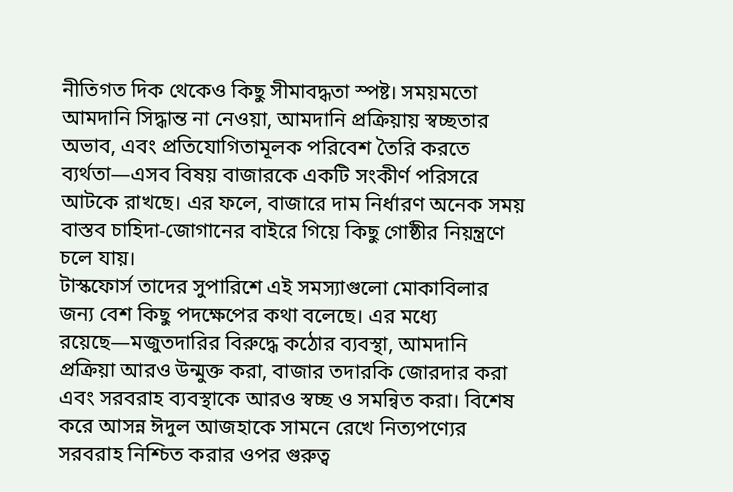নীতিগত দিক থেকেও কিছু সীমাবদ্ধতা স্পষ্ট। সময়মতো আমদানি সিদ্ধান্ত না নেওয়া, আমদানি প্রক্রিয়ায় স্বচ্ছতার অভাব, এবং প্রতিযোগিতামূলক পরিবেশ তৈরি করতে ব্যর্থতা—এসব বিষয় বাজারকে একটি সংকীর্ণ পরিসরে আটকে রাখছে। এর ফলে, বাজারে দাম নির্ধারণ অনেক সময় বাস্তব চাহিদা-জোগানের বাইরে গিয়ে কিছু গোষ্ঠীর নিয়ন্ত্রণে চলে যায়।
টাস্কফোর্স তাদের সুপারিশে এই সমস্যাগুলো মোকাবিলার জন্য বেশ কিছু পদক্ষেপের কথা বলেছে। এর মধ্যে রয়েছে—মজুতদারির বিরুদ্ধে কঠোর ব্যবস্থা, আমদানি প্রক্রিয়া আরও উন্মুক্ত করা, বাজার তদারকি জোরদার করা এবং সরবরাহ ব্যবস্থাকে আরও স্বচ্ছ ও সমন্বিত করা। বিশেষ করে আসন্ন ঈদুল আজহাকে সামনে রেখে নিত্যপণ্যের সরবরাহ নিশ্চিত করার ওপর গুরুত্ব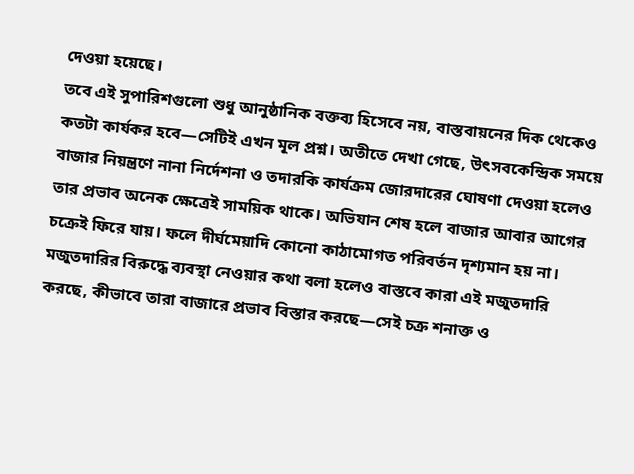দেওয়া হয়েছে।
তবে এই সুপারিশগুলো শুধু আনুষ্ঠানিক বক্তব্য হিসেবে নয়, বাস্তবায়নের দিক থেকেও কতটা কার্যকর হবে—সেটিই এখন মূল প্রশ্ন। অতীতে দেখা গেছে, উৎসবকেন্দ্রিক সময়ে বাজার নিয়ন্ত্রণে নানা নির্দেশনা ও তদারকি কার্যক্রম জোরদারের ঘোষণা দেওয়া হলেও তার প্রভাব অনেক ক্ষেত্রেই সাময়িক থাকে। অভিযান শেষ হলে বাজার আবার আগের চক্রেই ফিরে যায়। ফলে দীর্ঘমেয়াদি কোনো কাঠামোগত পরিবর্তন দৃশ্যমান হয় না।
মজুতদারির বিরুদ্ধে ব্যবস্থা নেওয়ার কথা বলা হলেও বাস্তবে কারা এই মজুতদারি করছে, কীভাবে তারা বাজারে প্রভাব বিস্তার করছে—সেই চক্র শনাক্ত ও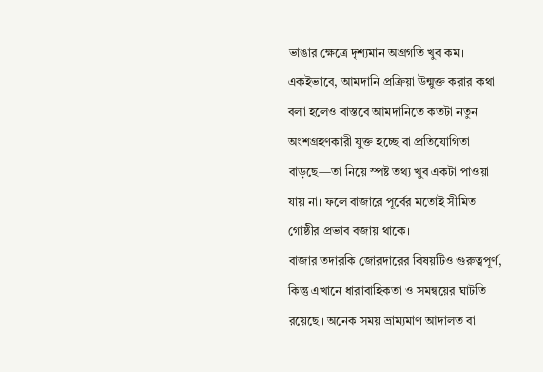ভাঙার ক্ষেত্রে দৃশ্যমান অগ্রগতি খুব কম। একইভাবে, আমদানি প্রক্রিয়া উন্মুক্ত করার কথা বলা হলেও বাস্তবে আমদানিতে কতটা নতুন অংশগ্রহণকারী যুক্ত হচ্ছে বা প্রতিযোগিতা বাড়ছে—তা নিয়ে স্পষ্ট তথ্য খুব একটা পাওয়া যায় না। ফলে বাজারে পূর্বের মতোই সীমিত গোষ্ঠীর প্রভাব বজায় থাকে।
বাজার তদারকি জোরদারের বিষয়টিও গুরুত্বপূর্ণ, কিন্তু এখানে ধারাবাহিকতা ও সমন্বয়ের ঘাটতি রয়েছে। অনেক সময় ভ্রাম্যমাণ আদালত বা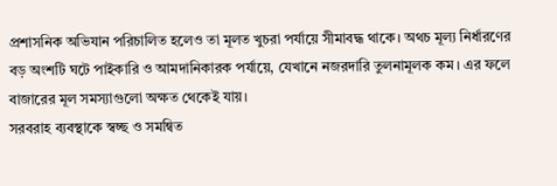প্রশাসনিক অভিযান পরিচালিত হলেও তা মূলত খুচরা পর্যায়ে সীমাবদ্ধ থাকে। অথচ মূল্য নির্ধারণের বড় অংশটি ঘটে পাইকারি ও আমদানিকারক পর্যায়ে, যেখানে নজরদারি তুলনামূলক কম। এর ফলে বাজারের মূল সমস্যাগুলো অক্ষত থেকেই যায়।
সরবরাহ ব্যবস্থাকে স্বচ্ছ ও সমন্বিত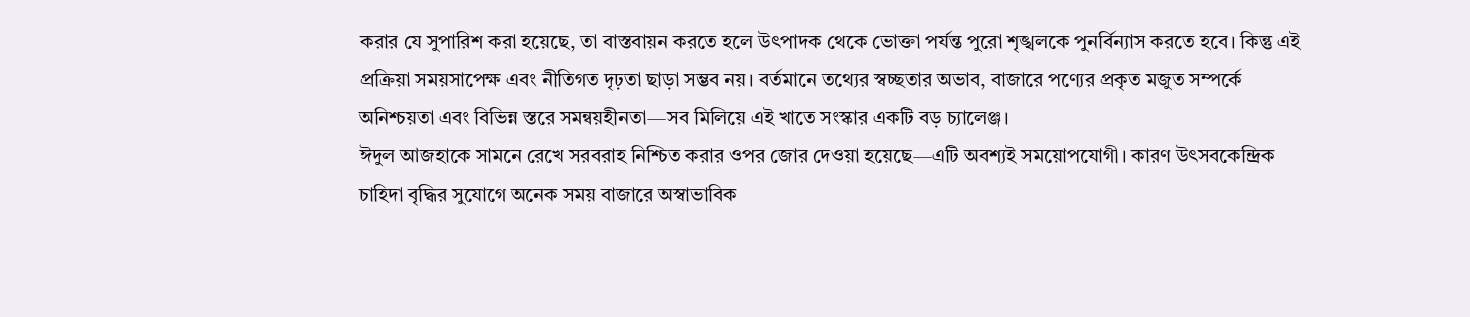করার যে সুপারিশ করা হয়েছে, তা বাস্তবায়ন করতে হলে উৎপাদক থেকে ভোক্তা পর্যন্ত পুরো শৃঙ্খলকে পুনর্বিন্যাস করতে হবে। কিন্তু এই প্রক্রিয়া সময়সাপেক্ষ এবং নীতিগত দৃঢ়তা ছাড়া সম্ভব নয়। বর্তমানে তথ্যের স্বচ্ছতার অভাব, বাজারে পণ্যের প্রকৃত মজুত সম্পর্কে অনিশ্চয়তা এবং বিভিন্ন স্তরে সমন্বয়হীনতা—সব মিলিয়ে এই খাতে সংস্কার একটি বড় চ্যালেঞ্জ।
ঈদুল আজহাকে সামনে রেখে সরবরাহ নিশ্চিত করার ওপর জোর দেওয়া হয়েছে—এটি অবশ্যই সময়োপযোগী। কারণ উৎসবকেন্দ্রিক চাহিদা বৃদ্ধির সুযোগে অনেক সময় বাজারে অস্বাভাবিক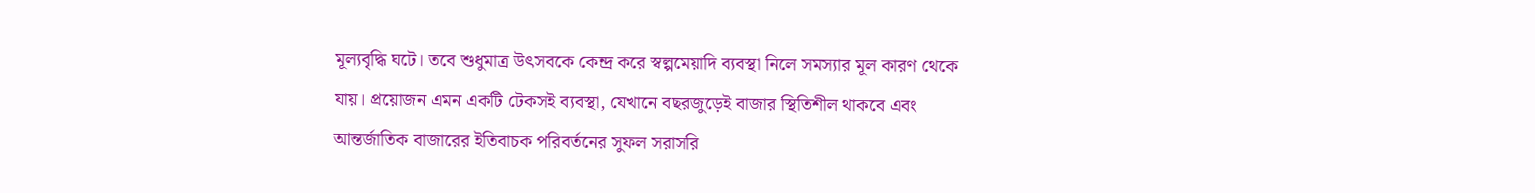মূল্যবৃদ্ধি ঘটে। তবে শুধুমাত্র উৎসবকে কেন্দ্র করে স্বল্পমেয়াদি ব্যবস্থা নিলে সমস্যার মূল কারণ থেকে যায়। প্রয়োজন এমন একটি টেকসই ব্যবস্থা, যেখানে বছরজুড়েই বাজার স্থিতিশীল থাকবে এবং আন্তর্জাতিক বাজারের ইতিবাচক পরিবর্তনের সুফল সরাসরি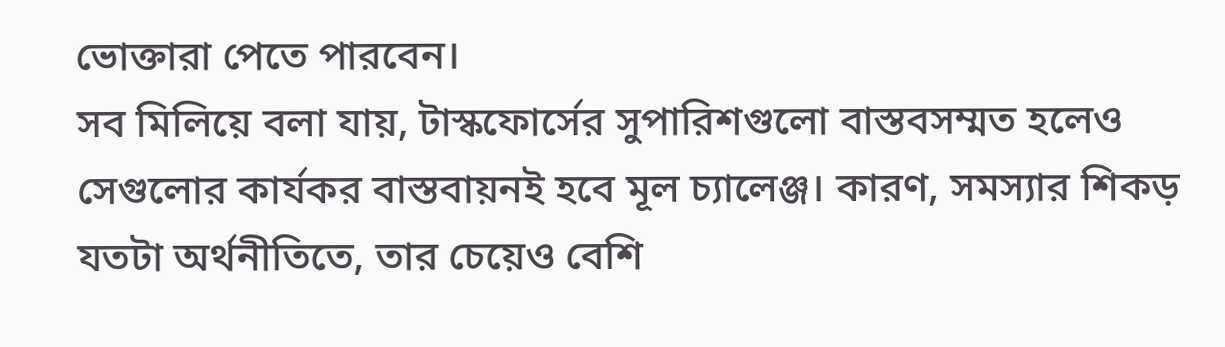ভোক্তারা পেতে পারবেন।
সব মিলিয়ে বলা যায়, টাস্কফোর্সের সুপারিশগুলো বাস্তবসম্মত হলেও সেগুলোর কার্যকর বাস্তবায়নই হবে মূল চ্যালেঞ্জ। কারণ, সমস্যার শিকড় যতটা অর্থনীতিতে, তার চেয়েও বেশি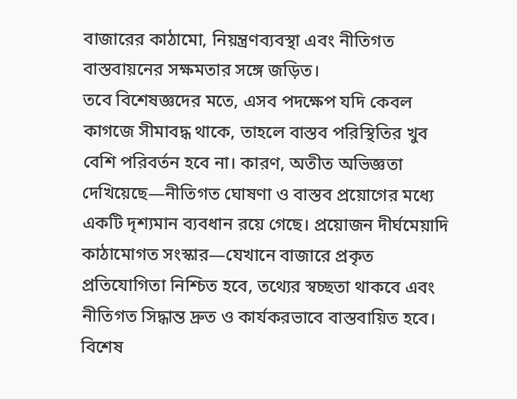বাজারের কাঠামো, নিয়ন্ত্রণব্যবস্থা এবং নীতিগত বাস্তবায়নের সক্ষমতার সঙ্গে জড়িত।
তবে বিশেষজ্ঞদের মতে, এসব পদক্ষেপ যদি কেবল কাগজে সীমাবদ্ধ থাকে, তাহলে বাস্তব পরিস্থিতির খুব বেশি পরিবর্তন হবে না। কারণ, অতীত অভিজ্ঞতা দেখিয়েছে—নীতিগত ঘোষণা ও বাস্তব প্রয়োগের মধ্যে একটি দৃশ্যমান ব্যবধান রয়ে গেছে। প্রয়োজন দীর্ঘমেয়াদি কাঠামোগত সংস্কার—যেখানে বাজারে প্রকৃত প্রতিযোগিতা নিশ্চিত হবে, তথ্যের স্বচ্ছতা থাকবে এবং নীতিগত সিদ্ধান্ত দ্রুত ও কার্যকরভাবে বাস্তবায়িত হবে। বিশেষ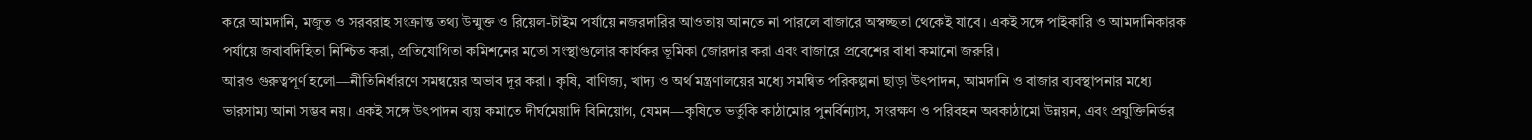করে আমদানি, মজুত ও সরবরাহ সংক্রান্ত তথ্য উন্মুক্ত ও রিয়েল-টাইম পর্যায়ে নজরদারির আওতায় আনতে না পারলে বাজারে অস্বচ্ছতা থেকেই যাবে। একই সঙ্গে পাইকারি ও আমদানিকারক পর্যায়ে জবাবদিহিতা নিশ্চিত করা, প্রতিযোগিতা কমিশনের মতো সংস্থাগুলোর কার্যকর ভূমিকা জোরদার করা এবং বাজারে প্রবেশের বাধা কমানো জরুরি।
আরও গুরুত্বপূর্ণ হলো—নীতিনির্ধারণে সমন্বয়ের অভাব দূর করা। কৃষি, বাণিজ্য, খাদ্য ও অর্থ মন্ত্রণালয়ের মধ্যে সমন্বিত পরিকল্পনা ছাড়া উৎপাদন, আমদানি ও বাজার ব্যবস্থাপনার মধ্যে ভারসাম্য আনা সম্ভব নয়। একই সঙ্গে উৎপাদন ব্যয় কমাতে দীর্ঘমেয়াদি বিনিয়োগ, যেমন—কৃষিতে ভর্তুকি কাঠামোর পুনর্বিন্যাস, সংরক্ষণ ও পরিবহন অবকাঠামো উন্নয়ন, এবং প্রযুক্তিনির্ভর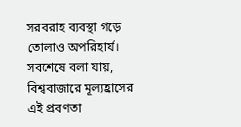সরবরাহ ব্যবস্থা গড়ে তোলাও অপরিহার্য।
সবশেষে বলা যায়, বিশ্ববাজারে মূল্যহ্রাসের এই প্রবণতা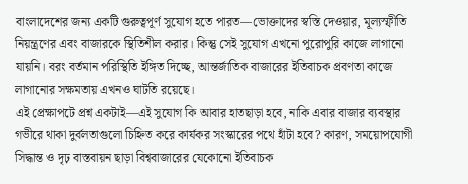বাংলাদেশের জন্য একটি গুরুত্বপূর্ণ সুযোগ হতে পারত—ভোক্তাদের স্বস্তি দেওয়ার, মূল্যস্ফীতি নিয়ন্ত্রণের এবং বাজারকে স্থিতিশীল করার। কিন্তু সেই সুযোগ এখনো পুরোপুরি কাজে লাগানো যায়নি। বরং বর্তমান পরিস্থিতি ইঙ্গিত দিচ্ছে, আন্তর্জাতিক বাজারের ইতিবাচক প্রবণতা কাজে লাগানোর সক্ষমতায় এখনও ঘাটতি রয়েছে।
এই প্রেক্ষাপটে প্রশ্ন একটাই—এই সুযোগ কি আবার হাতছাড়া হবে, নাকি এবার বাজার ব্যবস্থার গভীরে থাকা দুর্বলতাগুলো চিহ্নিত করে কার্যকর সংস্কারের পথে হাঁটা হবে? কারণ, সময়োপযোগী সিদ্ধান্ত ও দৃঢ় বাস্তবায়ন ছাড়া বিশ্ববাজারের যেকোনো ইতিবাচক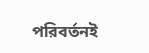পরিবর্তনই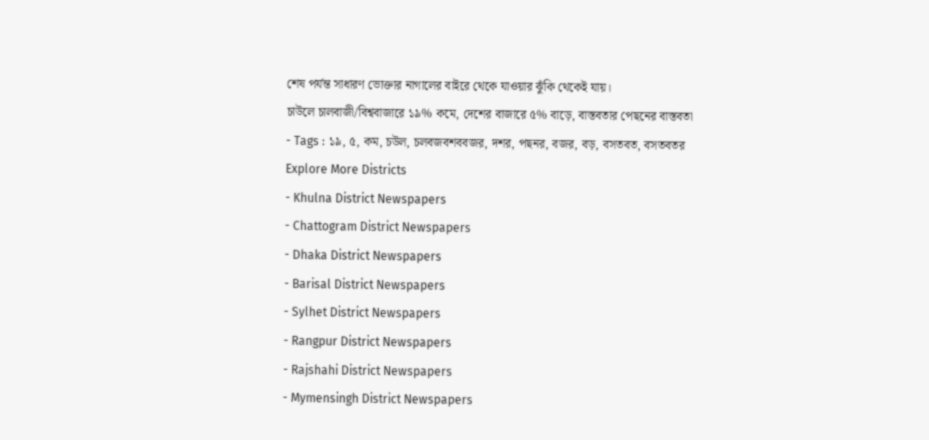শেষ পর্যন্ত সাধারণ ভোক্তার নাগালের বাইরে থেকে যাওয়ার ঝুঁকি থেকেই যায়।
চাউলে চালবাজী/বিশ্ববাজারে ১৯% কমে, দেশের বাজারে ৫% বাড়ে, বাস্তবতার পেছনের বাস্তবতা
- Tags : ১৯, ৫, কম, চউল, চলবজবশববজর, দশর, পছনর, বজর, বড়, বসতবত, বসতবতর
Explore More Districts
- Khulna District Newspapers
- Chattogram District Newspapers
- Dhaka District Newspapers
- Barisal District Newspapers
- Sylhet District Newspapers
- Rangpur District Newspapers
- Rajshahi District Newspapers
- Mymensingh District Newspapers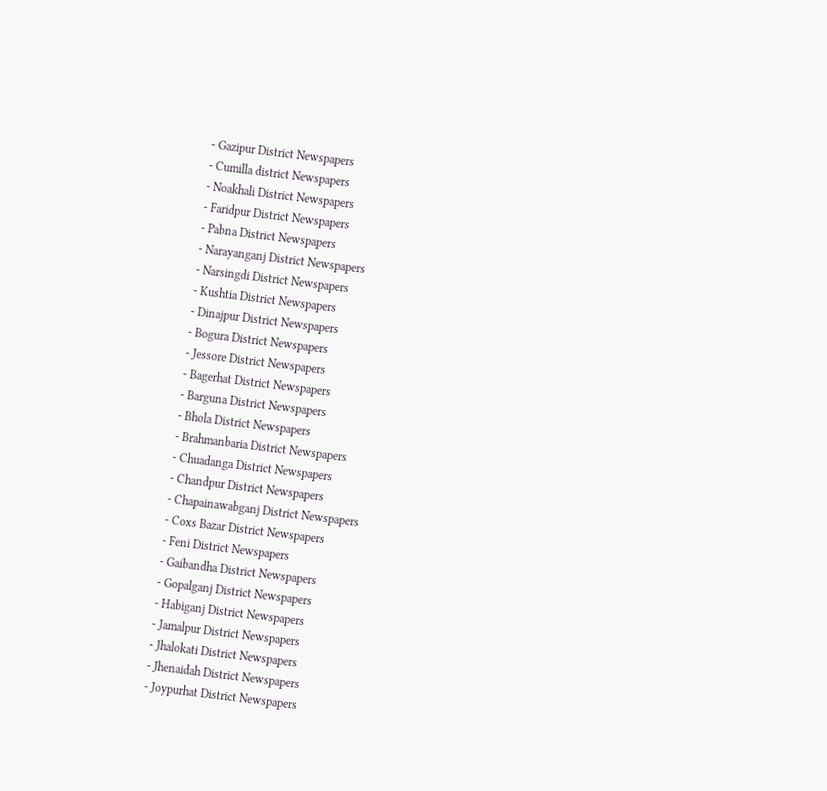- Gazipur District Newspapers
- Cumilla district Newspapers
- Noakhali District Newspapers
- Faridpur District Newspapers
- Pabna District Newspapers
- Narayanganj District Newspapers
- Narsingdi District Newspapers
- Kushtia District Newspapers
- Dinajpur District Newspapers
- Bogura District Newspapers
- Jessore District Newspapers
- Bagerhat District Newspapers
- Barguna District Newspapers
- Bhola District Newspapers
- Brahmanbaria District Newspapers
- Chuadanga District Newspapers
- Chandpur District Newspapers
- Chapainawabganj District Newspapers
- Coxs Bazar District Newspapers
- Feni District Newspapers
- Gaibandha District Newspapers
- Gopalganj District Newspapers
- Habiganj District Newspapers
- Jamalpur District Newspapers
- Jhalokati District Newspapers
- Jhenaidah District Newspapers
- Joypurhat District Newspapers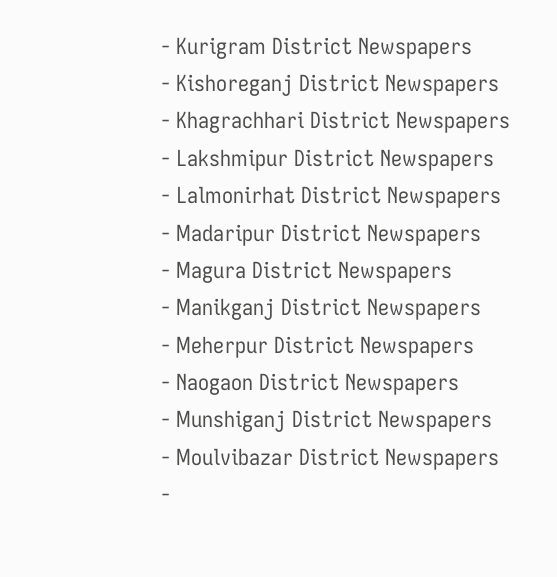- Kurigram District Newspapers
- Kishoreganj District Newspapers
- Khagrachhari District Newspapers
- Lakshmipur District Newspapers
- Lalmonirhat District Newspapers
- Madaripur District Newspapers
- Magura District Newspapers
- Manikganj District Newspapers
- Meherpur District Newspapers
- Naogaon District Newspapers
- Munshiganj District Newspapers
- Moulvibazar District Newspapers
-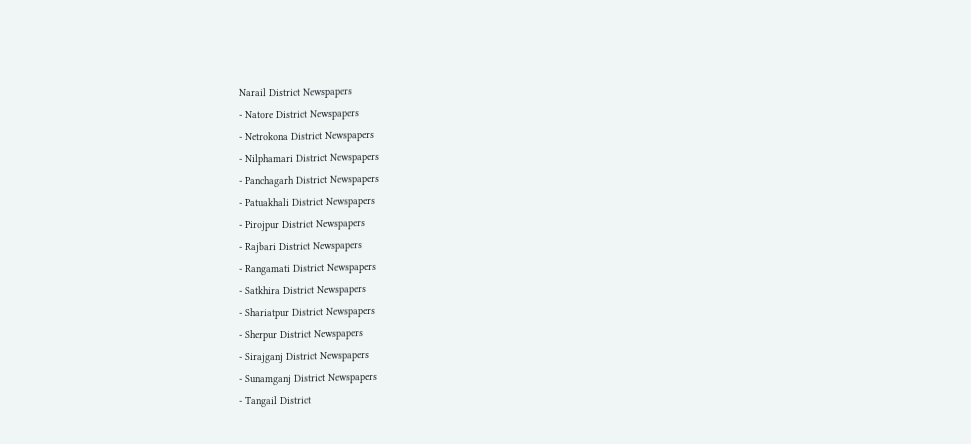Narail District Newspapers
- Natore District Newspapers
- Netrokona District Newspapers
- Nilphamari District Newspapers
- Panchagarh District Newspapers
- Patuakhali District Newspapers
- Pirojpur District Newspapers
- Rajbari District Newspapers
- Rangamati District Newspapers
- Satkhira District Newspapers
- Shariatpur District Newspapers
- Sherpur District Newspapers
- Sirajganj District Newspapers
- Sunamganj District Newspapers
- Tangail District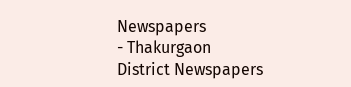Newspapers
- Thakurgaon District Newspapers